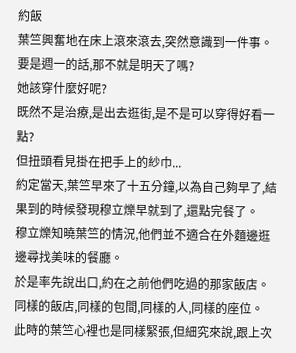約飯
葉竺興奮地在床上滾來滾去,突然意識到一件事。
要是週一的話,那不就是明天了嗎?
她該穿什麼好呢?
既然不是治療,是出去逛街,是不是可以穿得好看一點?
但扭頭看見掛在把手上的紗巾...
約定當天,葉竺早來了十五分鐘,以為自己夠早了,結果到的時候發現穆立爍早就到了,還點完餐了。
穆立爍知曉葉竺的情況,他們並不適合在外麵邊逛邊尋找美味的餐廳。
於是率先說出口,約在之前他們吃過的那家飯店。
同樣的飯店,同樣的包間,同樣的人,同樣的座位。
此時的葉竺心裡也是同樣緊張,但細究來說,跟上次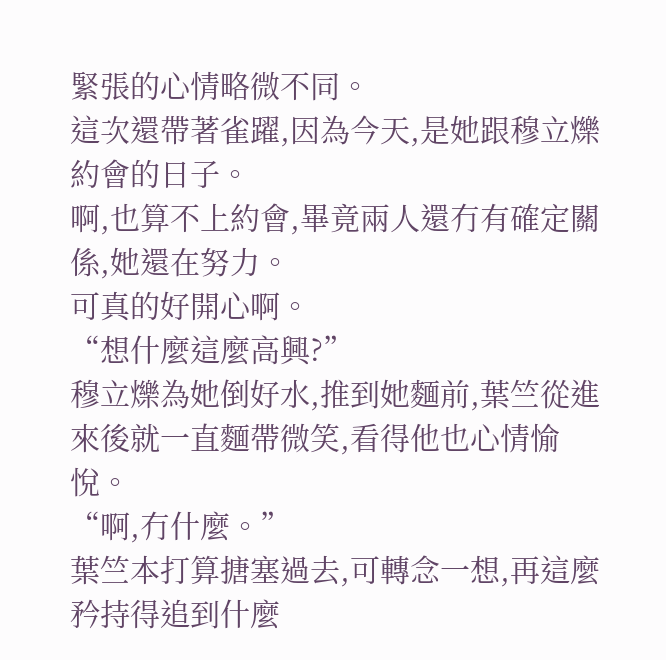緊張的心情略微不同。
這次還帶著雀躍,因為今天,是她跟穆立爍約會的日子。
啊,也算不上約會,畢竟兩人還冇有確定關係,她還在努力。
可真的好開心啊。
“想什麼這麼高興?”
穆立爍為她倒好水,推到她麵前,葉竺從進來後就一直麵帶微笑,看得他也心情愉悅。
“啊,冇什麼。”
葉竺本打算搪塞過去,可轉念一想,再這麼矜持得追到什麼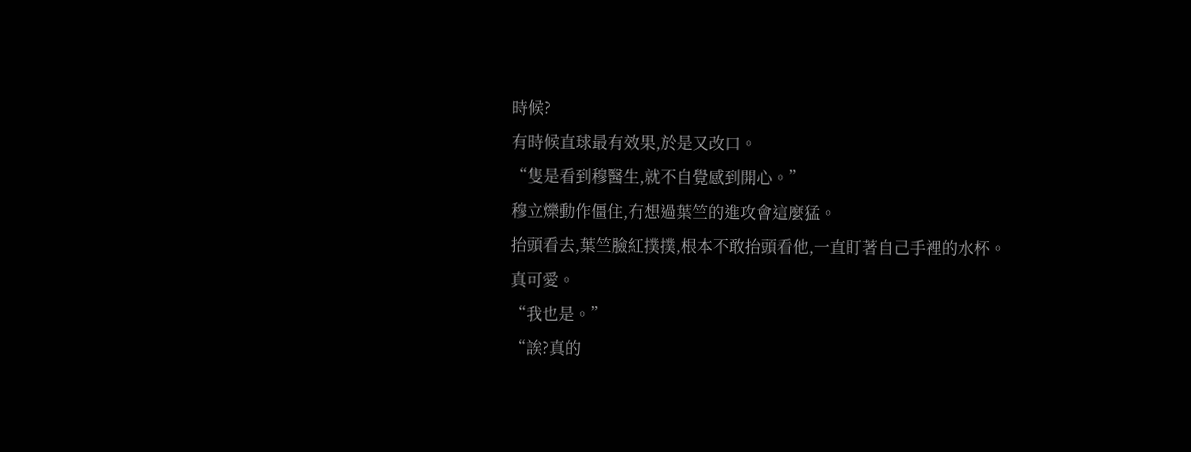時候?
有時候直球最有效果,於是又改口。
“隻是看到穆醫生,就不自覺感到開心。”
穆立爍動作僵住,冇想過葉竺的進攻會這麼猛。
抬頭看去,葉竺臉紅撲撲,根本不敢抬頭看他,一直盯著自己手裡的水杯。
真可愛。
“我也是。”
“誒?真的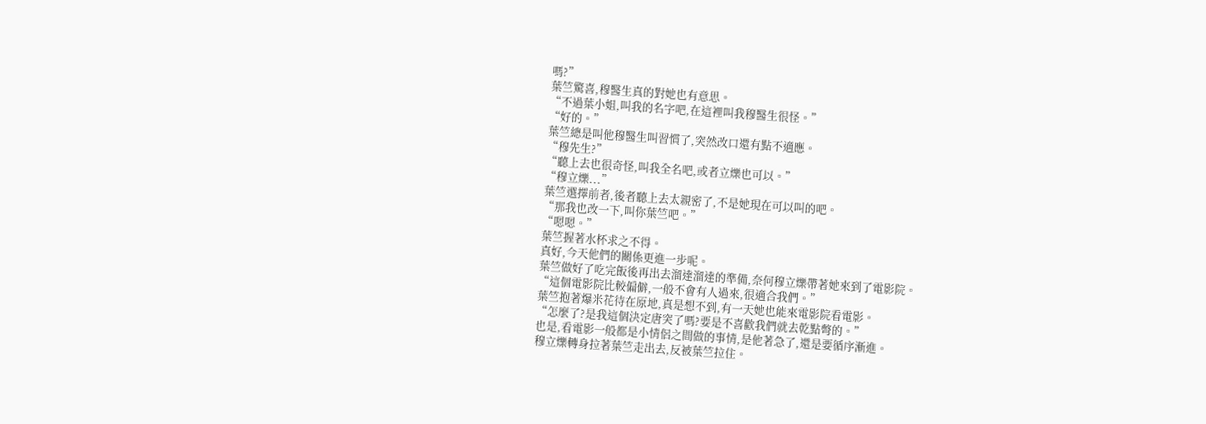嗎?”
葉竺驚喜,穆醫生真的對她也有意思。
“不過葉小姐,叫我的名字吧,在這裡叫我穆醫生很怪。”
“好的。”
葉竺總是叫他穆醫生叫習慣了,突然改口還有點不適應。
“穆先生?”
“聽上去也很奇怪,叫我全名吧,或者立爍也可以。”
“穆立爍...”
葉竺選擇前者,後者聽上去太親密了,不是她現在可以叫的吧。
“那我也改一下,叫你葉竺吧。”
“嗯嗯。”
葉竺握著水杯求之不得。
真好,今天他們的關係更進一步呢。
葉竺做好了吃完飯後再出去溜達溜達的準備,奈何穆立爍帶著她來到了電影院。
“這個電影院比較偏僻,一般不會有人過來,很適合我們。”
葉竺抱著爆米花待在原地,真是想不到,有一天她也能來電影院看電影。
“怎麼了?是我這個決定唐突了嗎?要是不喜歡我們就去乾點彆的。”
也是,看電影一般都是小情侶之間做的事情,是他著急了,還是要循序漸進。
穆立爍轉身拉著葉竺走出去,反被葉竺拉住。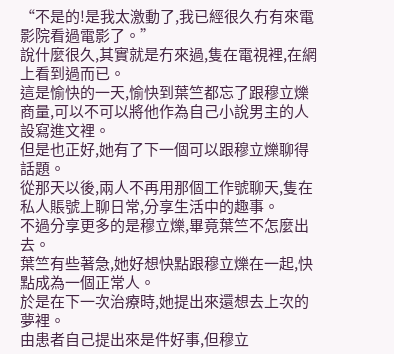“不是的!是我太激動了,我已經很久冇有來電影院看過電影了。”
說什麼很久,其實就是冇來過,隻在電視裡,在網上看到過而已。
這是愉快的一天,愉快到葉竺都忘了跟穆立爍商量,可以不可以將他作為自己小說男主的人設寫進文裡。
但是也正好,她有了下一個可以跟穆立爍聊得話題。
從那天以後,兩人不再用那個工作號聊天,隻在私人賬號上聊日常,分享生活中的趣事。
不過分享更多的是穆立爍,畢竟葉竺不怎麼出去。
葉竺有些著急,她好想快點跟穆立爍在一起,快點成為一個正常人。
於是在下一次治療時,她提出來還想去上次的夢裡。
由患者自己提出來是件好事,但穆立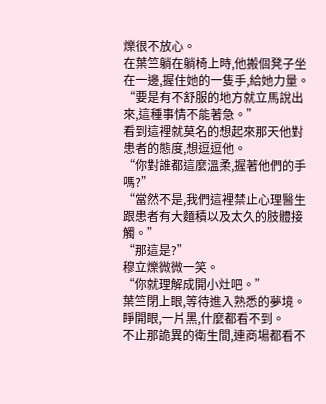爍很不放心。
在葉竺躺在躺椅上時,他搬個凳子坐在一邊,握住她的一隻手,給她力量。
“要是有不舒服的地方就立馬說出來,這種事情不能著急。”
看到這裡就莫名的想起來那天他對患者的態度,想逗逗他。
“你對誰都這麼溫柔,握著他們的手嗎?”
“當然不是,我們這裡禁止心理醫生跟患者有大麵積以及太久的肢體接觸。”
“那這是?”
穆立爍微微一笑。
“你就理解成開小灶吧。”
葉竺閉上眼,等待進入熟悉的夢境。
睜開眼,一片黑,什麼都看不到。
不止那詭異的衛生間,連商場都看不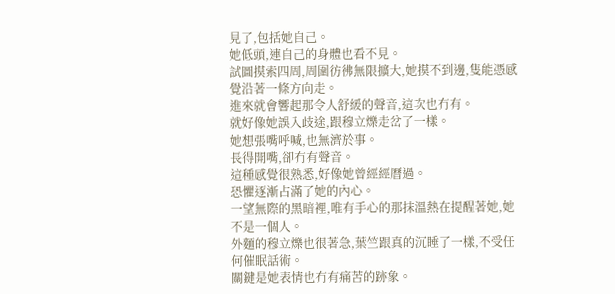見了,包括她自己。
她低頭,連自己的身體也看不見。
試圖摸索四周,周圍彷彿無限擴大,她摸不到邊,隻能憑感覺沿著一條方向走。
進來就會響起那令人舒緩的聲音,這次也冇有。
就好像她誤入歧途,跟穆立爍走岔了一樣。
她想張嘴呼喊,也無濟於事。
長得開嘴,卻冇有聲音。
這種感覺很熟悉,好像她曾經經曆過。
恐懼逐漸占滿了她的內心。
一望無際的黑暗裡,唯有手心的那抹溫熱在提醒著她,她不是一個人。
外麵的穆立爍也很著急,葉竺跟真的沉睡了一樣,不受任何催眠話術。
關鍵是她表情也冇有痛苦的跡象。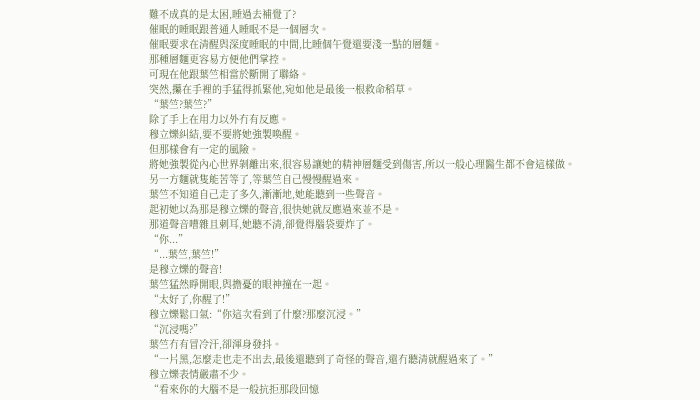難不成真的是太困,睡過去補覺了?
催眠的睡眠跟普通人睡眠不是一個層次。
催眠要求在清醒與深度睡眠的中間,比睡個午覺還要淺一點的層麵。
那種層麵更容易方便他們掌控。
可現在他跟葉竺相當於斷開了聯絡。
突然,攥在手裡的手猛得抓緊他,宛如他是最後一根救命稻草。
“葉竺?葉竺?”
除了手上在用力以外冇有反應。
穆立爍糾結,要不要將她強製喚醒。
但那樣會有一定的風險。
將她強製從內心世界剝離出來,很容易讓她的精神層麵受到傷害,所以一般心理醫生都不會這樣做。
另一方麵就隻能苦等了,等葉竺自己慢慢醒過來。
葉竺不知道自己走了多久,漸漸地,她能聽到一些聲音。
起初她以為那是穆立爍的聲音,很快她就反應過來並不是。
那道聲音嘈雜且刺耳,她聽不清,卻覺得腦袋要炸了。
“你...”
“...葉竺,葉竺!”
是穆立爍的聲音!
葉竺猛然睜開眼,與擔憂的眼神撞在一起。
“太好了,你醒了!”
穆立爍鬆口氣:“你這次看到了什麼?那麼沉浸。”
“沉浸嗎?”
葉竺冇有冒冷汗,卻渾身發抖。
“一片黑,怎麼走也走不出去,最後還聽到了奇怪的聲音,還冇聽清就醒過來了。”
穆立爍表情嚴肅不少。
“看來你的大腦不是一般抗拒那段回憶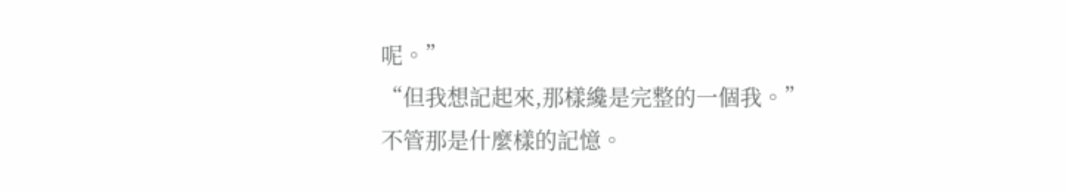呢。”
“但我想記起來,那樣纔是完整的一個我。”
不管那是什麼樣的記憶。